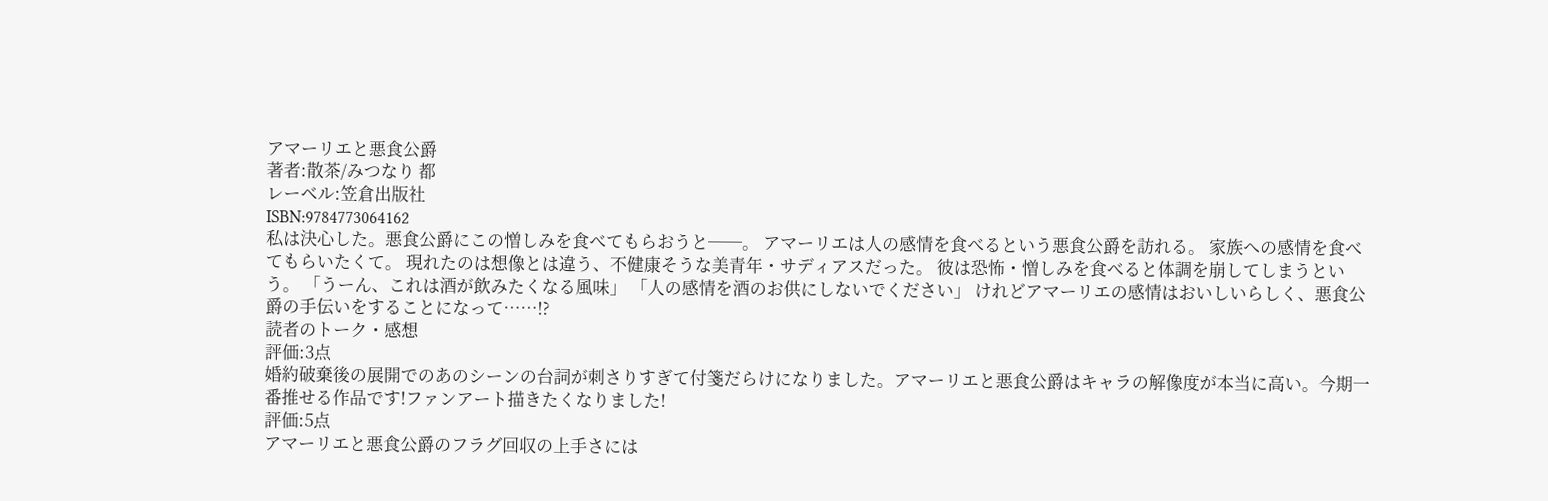アマーリエと悪食公爵
著者:散茶/みつなり 都
レーベル:笠倉出版社
ISBN:9784773064162
私は決心した。悪食公爵にこの憎しみを食べてもらおうと──。 アマーリエは人の感情を食べるという悪食公爵を訪れる。 家族への感情を食べてもらいたくて。 現れたのは想像とは違う、不健康そうな美青年・サディアスだった。 彼は恐怖・憎しみを食べると体調を崩してしまうという。 「うーん、これは酒が飲みたくなる風味」 「人の感情を酒のお供にしないでください」 けれどアマーリエの感情はおいしいらしく、悪食公爵の手伝いをすることになって……!?
読者のトーク・感想
評価:3点
婚約破棄後の展開でのあのシーンの台詞が刺さりすぎて付箋だらけになりました。アマーリエと悪食公爵はキャラの解像度が本当に高い。今期一番推せる作品です!ファンアート描きたくなりました!
評価:5点
アマーリエと悪食公爵のフラグ回収の上手さには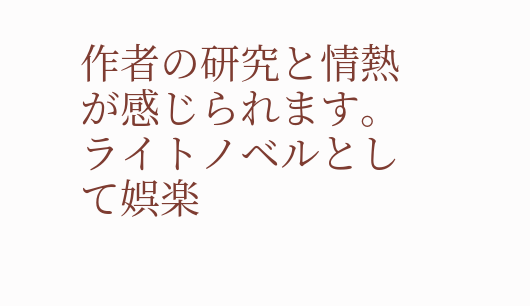作者の研究と情熱が感じられます。ライトノベルとして娯楽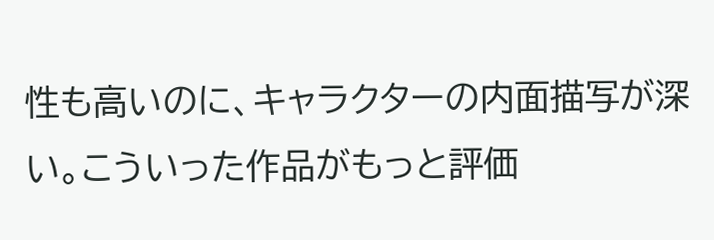性も高いのに、キャラクターの内面描写が深い。こういった作品がもっと評価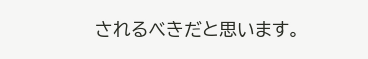されるべきだと思います。